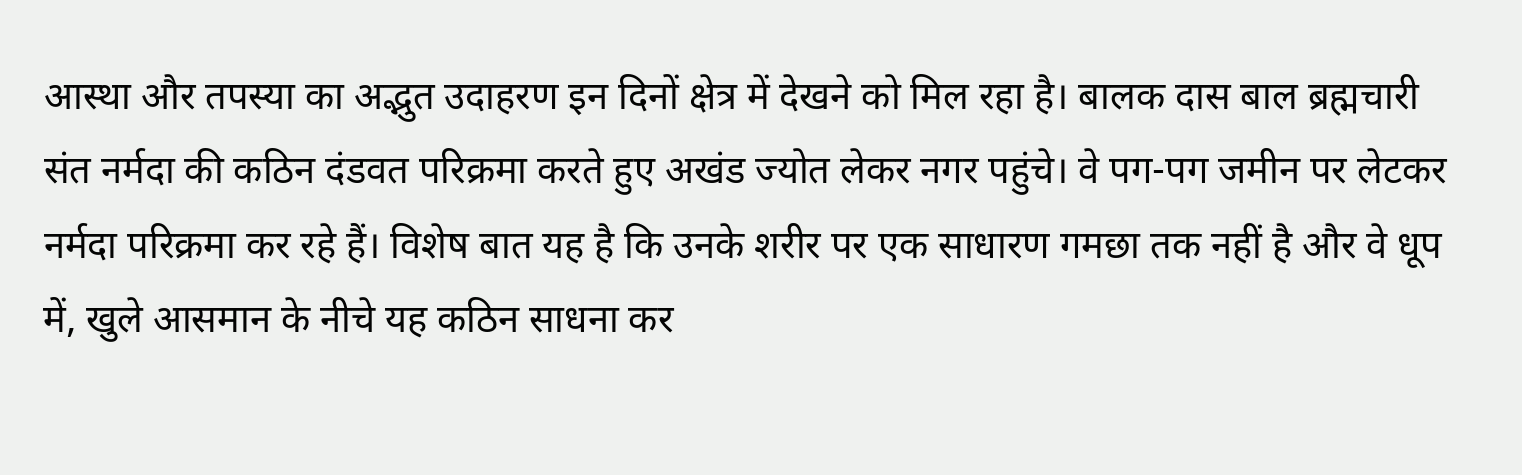आस्था और तपस्या का अद्भुत उदाहरण इन दिनों क्षेत्र में देखने को मिल रहा है। बालक दास बाल ब्रह्मचारी संत नर्मदा की कठिन दंडवत परिक्रमा करते हुए अखंड ज्योत लेकर नगर पहुंचे। वे पग-पग जमीन पर लेटकर नर्मदा परिक्रमा कर रहे हैं। विशेष बात यह है कि उनके शरीर पर एक साधारण गमछा तक नहीं है और वे धूप में, खुले आसमान के नीचे यह कठिन साधना कर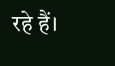रहे हैं।